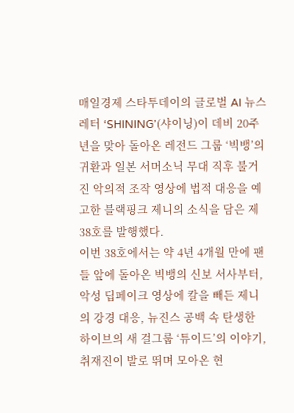매일경제 스타투데이의 글로벌 AI 뉴스레터 ‘SHINING’(샤이닝)이 데비 20주년을 맞아 돌아온 레전드 그룹 ‘빅뱅’의 귀환과 일본 서머소닉 무대 직후 불거진 악의적 조작 영상에 법적 대응을 예고한 블랙핑크 제니의 소식을 담은 제 38호를 발행했다.
이번 38호에서는 약 4년 4개월 만에 팬들 앞에 돌아온 빅뱅의 신보 서사부터, 악성 딥페이크 영상에 칼을 빼든 제니의 강경 대응, 뉴진스 공백 속 탄생한 하이브의 새 걸그룹 ‘튜이드’의 이야기, 취재진이 발로 뛰며 모아온 현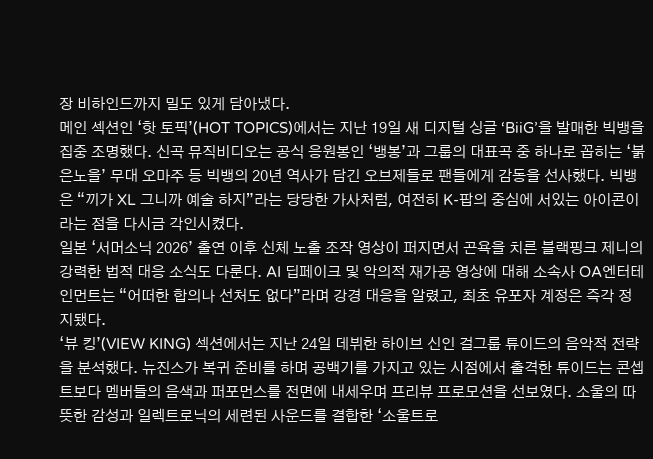장 비하인드까지 밀도 있게 담아냈다.
메인 섹션인 ‘핫 토픽’(HOT TOPICS)에서는 지난 19일 새 디지털 싱글 ‘BiiG’을 발매한 빅뱅을 집중 조명했다. 신곡 뮤직비디오는 공식 응원봉인 ‘뱅봉’과 그룹의 대표곡 중 하나로 꼽히는 ‘붉은노을’ 무대 오마주 등 빅뱅의 20년 역사가 담긴 오브제들로 팬들에게 감동을 선사했다. 빅뱅은 “끼가 XL 그니까 예술 하지”라는 당당한 가사처럼, 여전히 K-팝의 중심에 서있는 아이콘이라는 점을 다시금 각인시켰다.
일본 ‘서머소닉 2026’ 출연 이후 신체 노출 조작 영상이 퍼지면서 곤욕을 치른 블랙핑크 제니의 강력한 법적 대응 소식도 다룬다. AI 딥페이크 및 악의적 재가공 영상에 대해 소속사 OA엔터테인먼트는 “어떠한 합의나 선처도 없다”라며 강경 대응을 알렸고, 최초 유포자 계정은 즉각 정지됐다.
‘뷰 킹’(VIEW KING) 섹션에서는 지난 24일 데뷔한 하이브 신인 걸그룹 튜이드의 음악적 전략을 분석했다. 뉴진스가 복귀 준비를 하며 공백기를 가지고 있는 시점에서 출격한 튜이드는 콘셉트보다 멤버들의 음색과 퍼포먼스를 전면에 내세우며 프리뷰 프로모션을 선보였다. 소울의 따뜻한 감성과 일렉트로닉의 세련된 사운드를 결합한 ‘소울트로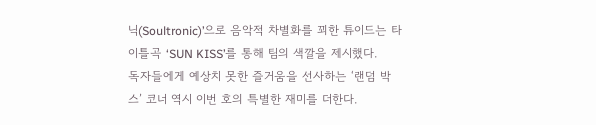닉(Soultronic)’으로 음악적 차별화를 꾀한 튜이드는 타이틀곡 ‘SUN KISS’를 통해 팀의 색깔을 제시했다.
독자들에게 예상치 못한 즐거움을 선사하는 ‘랜덤 박스’ 코너 역시 이번 호의 특별한 재미를 더한다.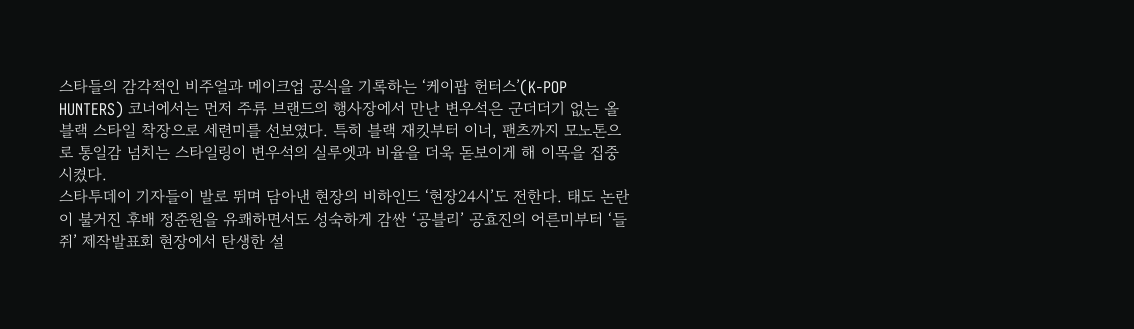스타들의 감각적인 비주얼과 메이크업 공식을 기록하는 ‘케이팝 헌터스’(K-POP HUNTERS) 코너에서는 먼저 주류 브랜드의 행사장에서 만난 변우석은 군더더기 없는 올블랙 스타일 착장으로 세련미를 선보였다. 특히 블랙 재킷부터 이너, 팬츠까지 모노톤으로 통일감 넘치는 스타일링이 변우석의 실루엣과 비율을 더욱 돋보이게 해 이목을 집중시켰다.
스타투데이 기자들이 발로 뛰며 담아낸 현장의 비하인드 ‘현장24시’도 전한다. 태도 논란이 불거진 후배 정준원을 유쾌하면서도 성숙하게 감싼 ‘공블리’ 공효진의 어른미부터 ‘들쥐’ 제작발표회 현장에서 탄생한 설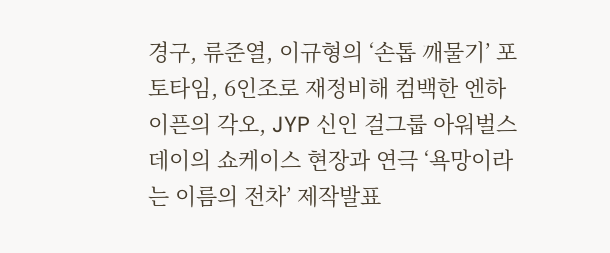경구, 류준열, 이규형의 ‘손톱 깨물기’ 포토타임, 6인조로 재정비해 컴백한 엔하이픈의 각오, JYP 신인 걸그룹 아워벌스데이의 쇼케이스 현장과 연극 ‘욕망이라는 이름의 전차’ 제작발표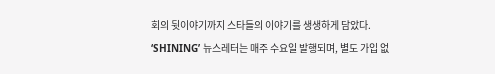회의 뒷이야기까지 스타들의 이야기를 생생하게 담았다.
‘SHINING’ 뉴스레터는 매주 수요일 발행되며, 별도 가입 없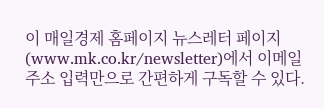이 매일경제 홈페이지 뉴스레터 페이지(www.mk.co.kr/newsletter)에서 이메일 주소 입력만으로 간편하게 구독할 수 있다.